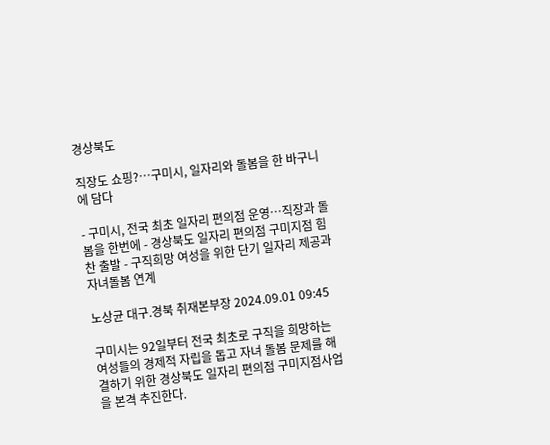경상북도

직장도 쇼핑?…구미시, 일자리와 돌봄을 한 바구니에 담다

- 구미시, 전국 최초 일자리 편의점 운영…직장과 돌봄을 한번에 - 경상북도 일자리 편의점 구미지점 힘찬 출발 - 구직희망 여성을 위한 단기 일자리 제공과 자녀돌봄 연계

노상균 대구.경북 취재본부장 2024.09.01 09:45

구미시는 92일부터 전국 최초로 구직을 희망하는 여성들의 경제적 자립을 돕고 자녀 돌봄 문제를 해결하기 위한 경상북도 일자리 편의점 구미지점사업을 본격 추진한다.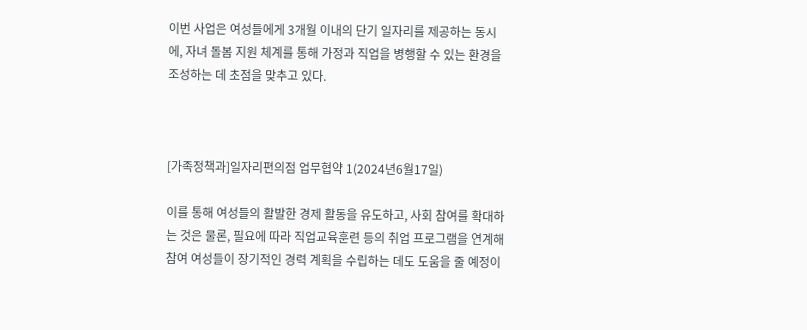이번 사업은 여성들에게 3개월 이내의 단기 일자리를 제공하는 동시에, 자녀 돌봄 지원 체계를 통해 가정과 직업을 병행할 수 있는 환경을 조성하는 데 초점을 맞추고 있다.



[가족정책과]일자리편의점 업무협약 1(2024년6월17일)

이를 통해 여성들의 활발한 경제 활동을 유도하고, 사회 참여를 확대하는 것은 물론, 필요에 따라 직업교육훈련 등의 취업 프로그램을 연계해 참여 여성들이 장기적인 경력 계획을 수립하는 데도 도움을 줄 예정이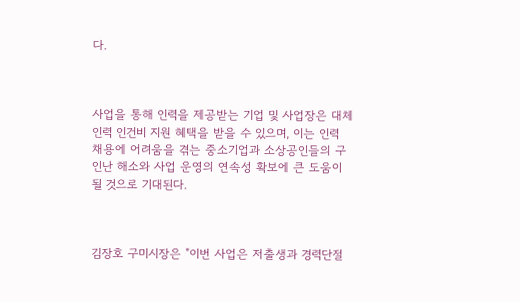다.



사업을 통해 인력을 제공받는 기업 및 사업장은 대체 인력 인건비 지원 혜택을 받을 수 있으며, 이는 인력 채용에 어려움을 겪는 중소기업과 소상공인들의 구인난 해소와 사업 운영의 연속성 확보에 큰 도움이 될 것으로 기대된다.



김장호 구미시장은 "이번 사업은 저출생과 경력단절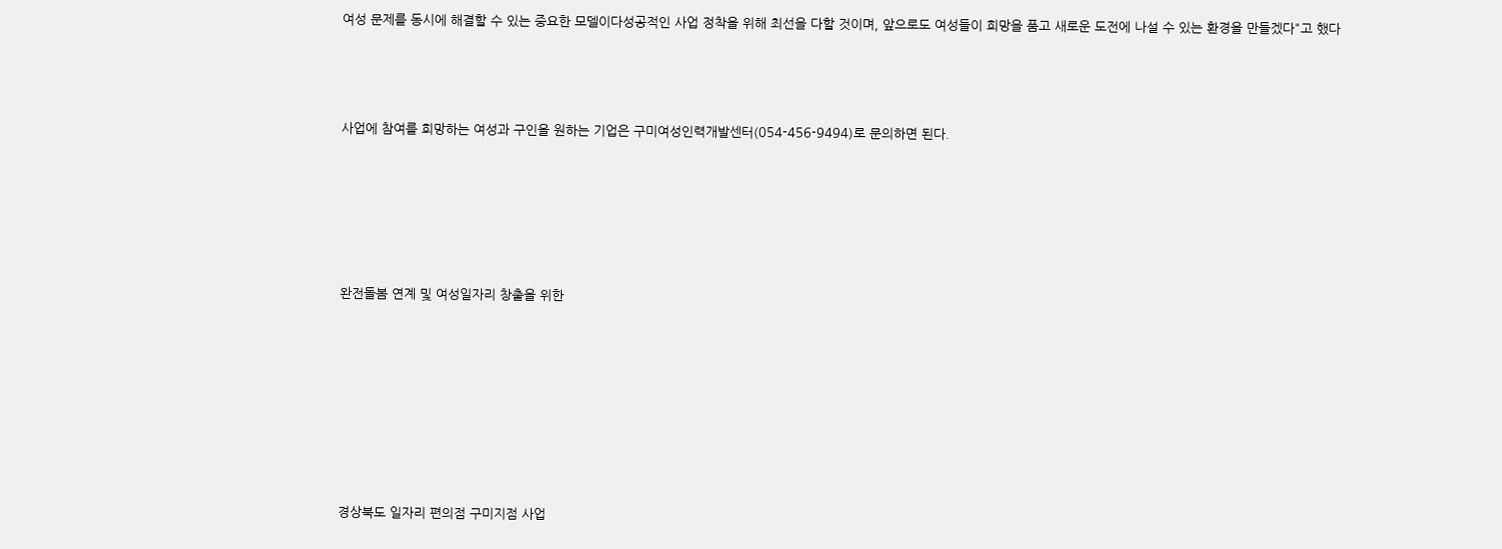여성 문제를 동시에 해결할 수 있는 중요한 모델이다성공적인 사업 정착을 위해 최선을 다할 것이며, 앞으로도 여성들이 희망을 품고 새로운 도전에 나설 수 있는 환경을 만들겠다"고 했다



사업에 참여를 희망하는 여성과 구인을 원하는 기업은 구미여성인력개발센터(054-456-9494)로 문의하면 된다.





완전돌봄 연계 및 여성일자리 창출을 위한







경상북도 일자리 편의점 구미지점 사업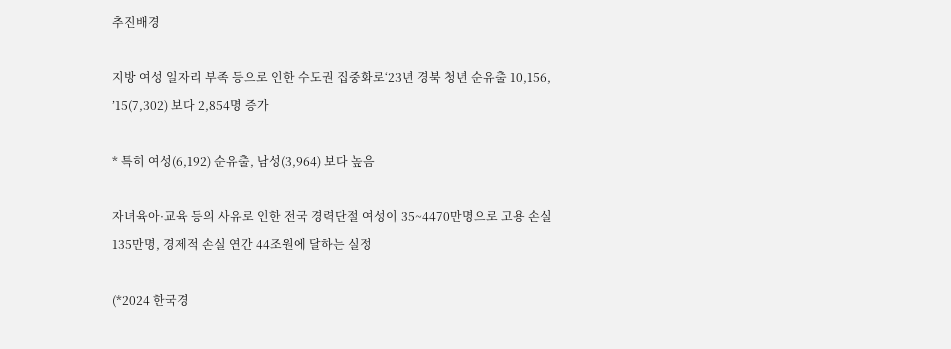추진배경

지방 여성 일자리 부족 등으로 인한 수도권 집중화로‘23년 경북 청년 순유출 10,156, ’15(7,302) 보다 2,854명 증가

* 특히 여성(6,192) 순유출, 남성(3,964) 보다 높음

자녀육아·교육 등의 사유로 인한 전국 경력단절 여성이 35~4470만명으로 고용 손실 135만명, 경제적 손실 연간 44조원에 달하는 실정

(*2024 한국경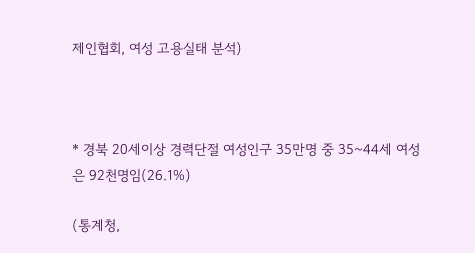제인협회, 여성 고용실태 분석)



* 경북 20세이상 경력단절 여성인구 35만명 중 35~44세 여성은 92천명임(26.1%)

(통계청,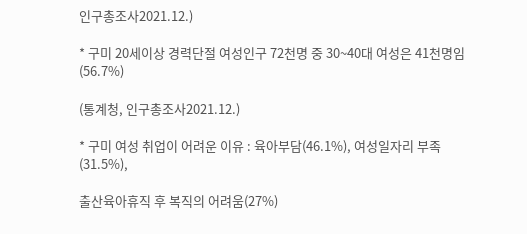인구총조사2021.12.)

* 구미 20세이상 경력단절 여성인구 72천명 중 30~40대 여성은 41천명임(56.7%)

(통계청, 인구총조사2021.12.)

* 구미 여성 취업이 어려운 이유 : 육아부담(46.1%), 여성일자리 부족(31.5%),

출산육아휴직 후 복직의 어려움(27%)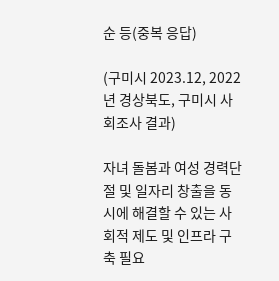순 등(중복 응답)

(구미시 2023.12, 2022년 경상북도, 구미시 사회조사 결과)

자녀 돌봄과 여성 경력단절 및 일자리 창출을 동시에 해결할 수 있는 사회적 제도 및 인프라 구축 필요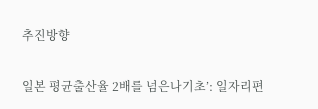추진방향

일본 평균출산율 2배를 넘은나기초’: 일자리편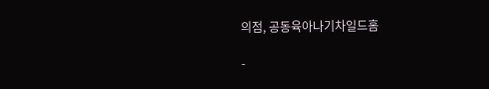의점, 공동육아나기차일드홈

-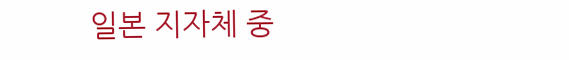일본 지자체 중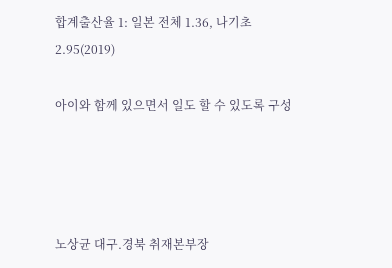합계출산율 1: 일본 전체 1.36, 나기초 2.95(2019)

아이와 함께 있으면서 일도 할 수 있도록 구성




노상균 대구.경북 취재본부장